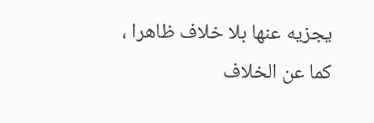يجزيه عنها بلا خلاف ظاهرا ، كما عن الخلاف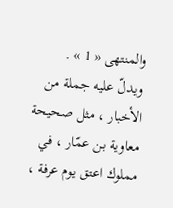والمنتهى « 1 » .
ويدلّ عليه جملة من الأخبار ، مثل صحيحة معاوية بن عمّار ، في مملوك اعتق يوم عرفة ،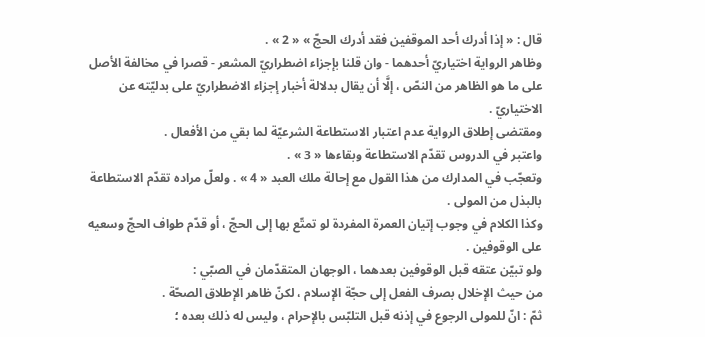قال : « إذا أدرك أحد الموقفين فقد أدرك الحجّ » « 2 » .
وظاهر الرواية اختياريّ أحدهما - وان قلنا بإجزاء اضطراريّ المشعر - قصرا في مخالفة الأصل على ما هو الظاهر من النصّ ، إلَّا أن يقال بدلالة أخبار إجزاء الاضطراريّ على بدليّته عن الاختياريّ .
ومقتضى إطلاق الرواية عدم اعتبار الاستطاعة الشرعيّة لما بقي من الأفعال .
واعتبر في الدروس تقدّم الاستطاعة وبقاءها « 3 » .
وتعجّب في المدارك من هذا القول مع إحالة ملك العبد « 4 » . ولعلّ مراده تقدّم الاستطاعة بالبذل من المولى .
وكذا الكلام في وجوب إتيان العمرة المفردة لو تمتّع بها إلى الحجّ ، أو قدّم طواف الحجّ وسعيه على الوقوفين .
ولو تبيّن عتقه قبل الوقوفين بعدهما ، الوجهان المتقدّمان في الصبّي :
من حيث الإخلال بصرف الفعل إلى حجّة الإسلام ، لكنّ ظاهر الإطلاق الصحّة .
ثمّ : انّ للمولى الرجوع في إذنه قبل التلبّس بالإحرام ، وليس له ذلك بعده ؛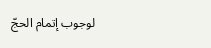لوجوب إتمام الحجّ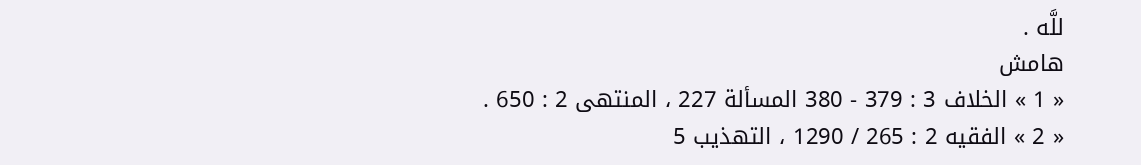للَّه .
هامش
« 1 » الخلاف 3 : 379 - 380 المسألة 227 ، المنتهى 2 : 650 .
« 2 » الفقيه 2 : 265 / 1290 ، التهذيب 5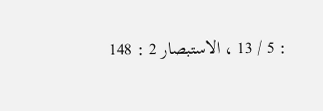: 5 / 13 ، الاستبصار 2 : 148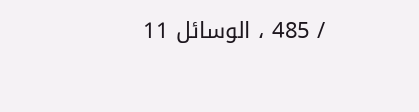/ 485 ، الوسائل 11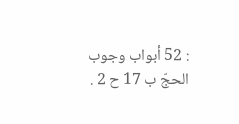: 52 أبواب وجوب الحجّ ب 17 ح 2 .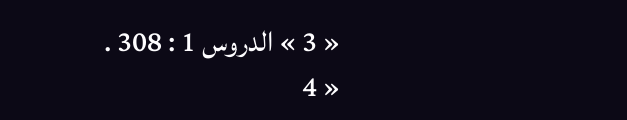« 3 » الدروس 1 : 308 .
« 4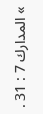» المدارك 7 : 31 .